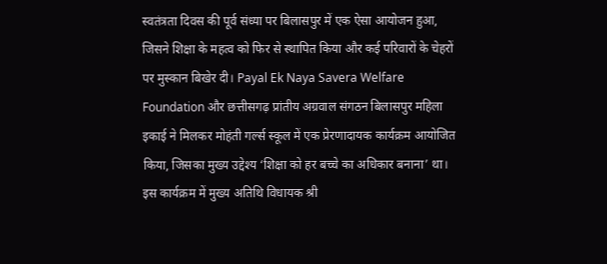स्वतंत्रता दिवस की पूर्व संध्या पर बिलासपुर में एक ऐसा आयोजन हुआ, जिसने शिक्षा के महत्व को फिर से स्थापित किया और कई परिवारों के चेहरों पर मुस्कान बिखेर दी। Payal Ek Naya Savera Welfare Foundation और छत्तीसगढ़ प्रांतीय अग्रवाल संगठन बिलासपुर महिला इकाई ने मिलकर मोहंती गर्ल्स स्कूल में एक प्रेरणादायक कार्यक्रम आयोजित किया, जिसका मुख्य उद्देश्य ‘शिक्षा को हर बच्चे का अधिकार बनाना’ था।
इस कार्यक्रम में मुख्य अतिथि विधायक श्री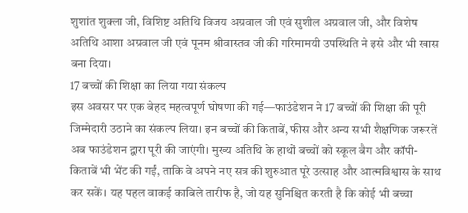शुशांत शुक्ला जी, विशिष्ट अतिथि विजय अग्रवाल जी एवं सुशील अग्रवाल जी, और विशेष अतिथि आशा अग्रवाल जी एवं पूनम श्रीवास्तव जी की गरिमामयी उपस्थिति ने इसे और भी खास बना दिया।
17 बच्चों की शिक्षा का लिया गया संकल्प
इस अवसर पर एक बेहद महत्वपूर्ण घोषणा की गई—फाउंडेशन ने 17 बच्चों की शिक्षा की पूरी जिम्मेदारी उठाने का संकल्प लिया। इन बच्चों की किताबें, फीस और अन्य सभी शैक्षणिक जरूरतें अब फाउंडेशन द्वारा पूरी की जाएंगी। मुख्य अतिथि के हाथों बच्चों को स्कूल बैग और कॉपी-किताबें भी भेंट की गईं, ताकि वे अपने नए सत्र की शुरुआत पूरे उत्साह और आत्मविश्वास के साथ कर सकें। यह पहल वाकई काबिले तारीफ है, जो यह सुनिश्चित करती है कि कोई भी बच्चा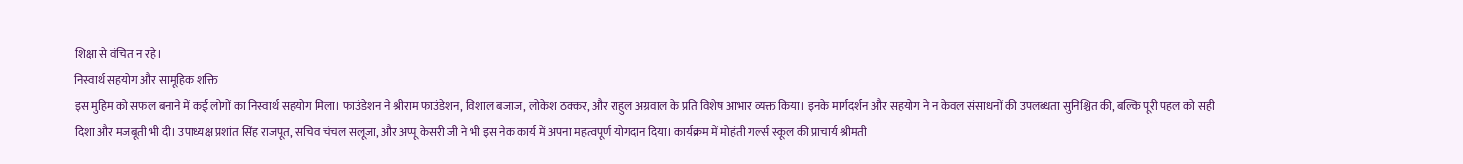शिक्षा से वंचित न रहे।
निस्वार्थ सहयोग और सामूहिक शक्ति
इस मुहिम को सफल बनाने में कई लोगों का निस्वार्थ सहयोग मिला। फाउंडेशन ने श्रीराम फाउंडेशन, विशाल बजाज, लोकेश ठक्कर, और राहुल अग्रवाल के प्रति विशेष आभार व्यक्त किया। इनके मार्गदर्शन और सहयोग ने न केवल संसाधनों की उपलब्धता सुनिश्चित की, बल्कि पूरी पहल को सही दिशा और मजबूती भी दी। उपाध्यक्ष प्रशांत सिंह राजपूत, सचिव चंचल सलूजा, और अप्पू केसरी जी ने भी इस नेक कार्य में अपना महत्वपूर्ण योगदान दिया। कार्यक्रम में मोहंती गर्ल्स स्कूल की प्राचार्य श्रीमती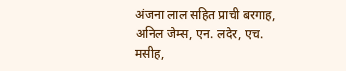अंजना लाल सहित प्राची बरगाह, अनिल जेम्स, एन. लदेर, एच. मसीह,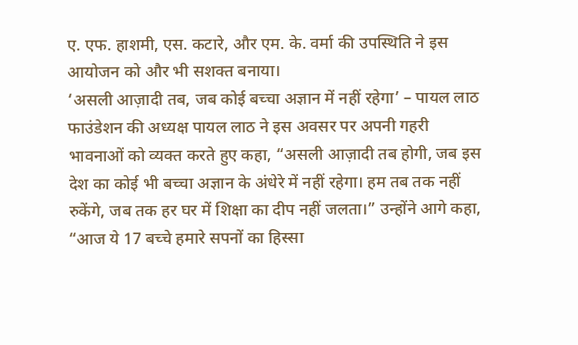ए. एफ. हाशमी, एस. कटारे, और एम. के. वर्मा की उपस्थिति ने इस आयोजन को और भी सशक्त बनाया।
‘असली आज़ादी तब, जब कोई बच्चा अज्ञान में नहीं रहेगा’ – पायल लाठ
फाउंडेशन की अध्यक्ष पायल लाठ ने इस अवसर पर अपनी गहरी भावनाओं को व्यक्त करते हुए कहा, “असली आज़ादी तब होगी, जब इस देश का कोई भी बच्चा अज्ञान के अंधेरे में नहीं रहेगा। हम तब तक नहीं रुकेंगे, जब तक हर घर में शिक्षा का दीप नहीं जलता।” उन्होंने आगे कहा, “आज ये 17 बच्चे हमारे सपनों का हिस्सा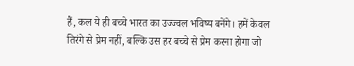हैं, कल ये ही बच्चे भारत का उज्ज्वल भविष्य बनेंगे। हमें केवल तिरंगे से प्रेम नहीं, बल्कि उस हर बच्चे से प्रेम करना होगा जो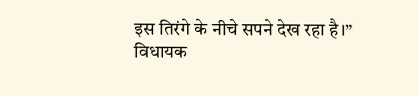इस तिरंगे के नीचे सपने देख रहा है।”
विधायक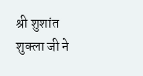श्री शुशांत शुक्ला जी ने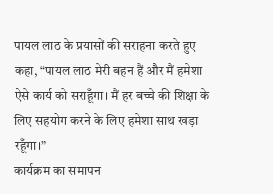पायल लाठ के प्रयासों की सराहना करते हुए कहा, “पायल लाठ मेरी बहन हैं और मैं हमेशा ऐसे कार्य को सराहूँगा। मैं हर बच्चे की शिक्षा के लिए सहयोग करने के लिए हमेशा साथ खड़ा रहूँगा।”
कार्यक्रम का समापन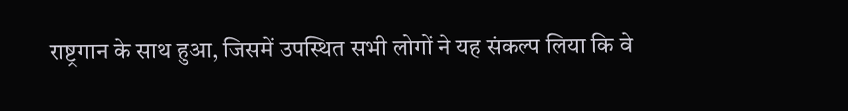राष्ट्रगान के साथ हुआ, जिसमें उपस्थित सभी लोगों ने यह संकल्प लिया कि वे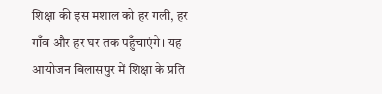शिक्षा की इस मशाल को हर गली, हर गाँव और हर घर तक पहुँचाएंगे। यह आयोजन बिलासपुर में शिक्षा के प्रति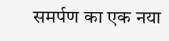समर्पण का एक नया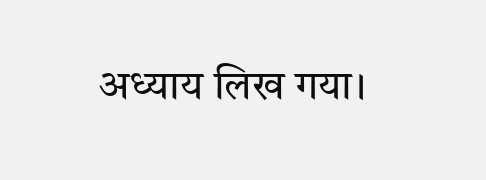अध्याय लिख गया।